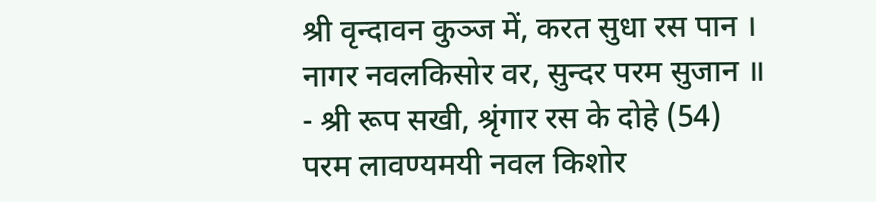श्री वृन्दावन कुञ्ज में, करत सुधा रस पान ।
नागर नवलकिसोर वर, सुन्दर परम सुजान ॥
- श्री रूप सखी, श्रृंगार रस के दोहे (54)
परम लावण्यमयी नवल किशोर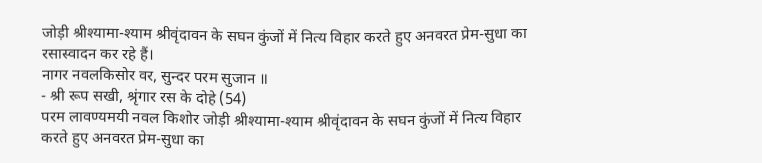जोड़ी श्रीश्यामा-श्याम श्रीवृंदावन के सघन कुंजों में नित्य विहार करते हुए अनवरत प्रेम-सुधा का रसास्वादन कर रहे हैं।
नागर नवलकिसोर वर, सुन्दर परम सुजान ॥
- श्री रूप सखी, श्रृंगार रस के दोहे (54)
परम लावण्यमयी नवल किशोर जोड़ी श्रीश्यामा-श्याम श्रीवृंदावन के सघन कुंजों में नित्य विहार करते हुए अनवरत प्रेम-सुधा का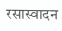रसास्वादन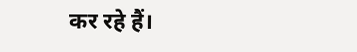कर रहे हैं।